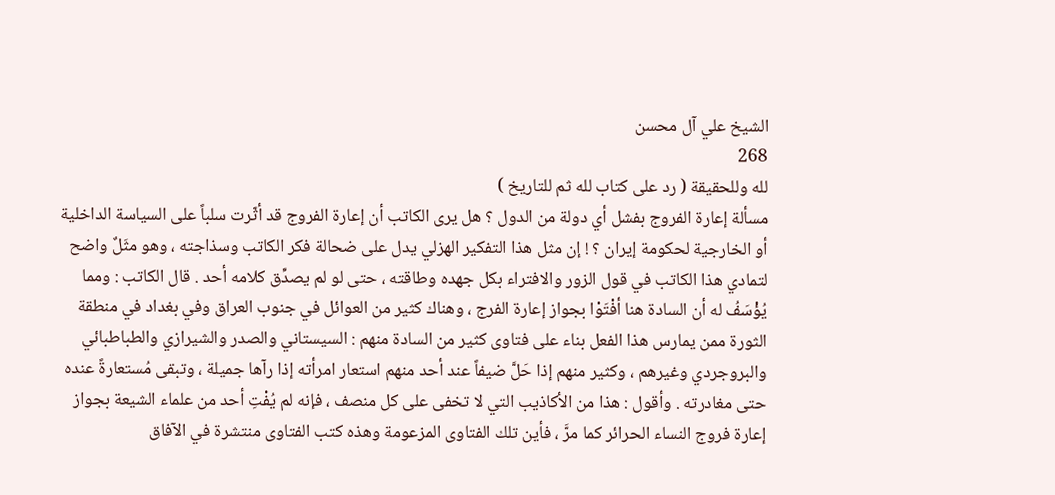الشيخ علي آل محسن
268
لله وللحقيقة ( رد على كتاب لله ثم للتاريخ )
مسألة إعارة الفروج بفشل أي دولة من الدول ؟ هل يرى الكاتب أن إعارة الفروج قد أثّرت سلباً على السياسة الداخلية أو الخارجية لحكومة إيران ؟ ! إن مثل هذا التفكير الهزلي يدل على ضحالة فكر الكاتب وسذاجته ، وهو مثَلٌ واضح لتمادي هذا الكاتب في قول الزور والافتراء بكل جهده وطاقته ، حتى لو لم يصدِّق كلامه أحد . قال الكاتب : ومما يُؤْسَفُ له أن السادة هنا أفْتَوْا بجواز إعارة الفرج ، وهناك كثير من العوائل في جنوب العراق وفي بغداد في منطقة الثورة ممن يمارس هذا الفعل بناء على فتاوى كثير من السادة منهم : السيستاني والصدر والشيرازي والطباطبائي والبروجردي وغيرهم ، وكثير منهم إذا حَلَّ ضيفاً عند أحد منهم استعار امرأته إذا رآها جميلة ، وتبقى مُستعارةً عنده حتى مغادرته . وأقول : هذا من الأكاذيب التي لا تخفى على كل منصف ، فإنه لم يُفْتِ أحد من علماء الشيعة بجواز إعارة فروج النساء الحرائر كما مرَّ ، فأين تلك الفتاوى المزعومة وهذه كتب الفتاوى منتشرة في الآفاق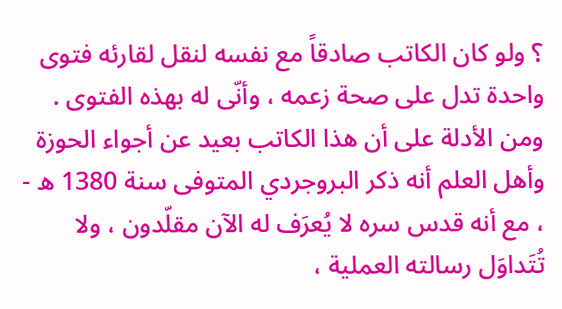؟ ولو كان الكاتب صادقاً مع نفسه لنقل لقارئه فتوى واحدة تدل على صحة زعمه ، وأنّى له بهذه الفتوى . ومن الأدلة على أن هذا الكاتب بعيد عن أجواء الحوزة وأهل العلم أنه ذكر البروجردي المتوفى سنة 1380 ه - ، مع أنه قدس سره لا يُعرَف له الآن مقلّدون ، ولا تُتَداوَل رسالته العملية ،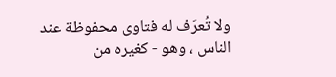ولا تُعرَف له فتاوى محفوظة عند الناس ، وهو - كغيره من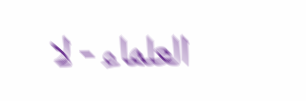العلماء - لا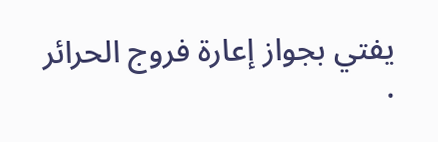يفتي بجواز إعارة فروج الحرائر .